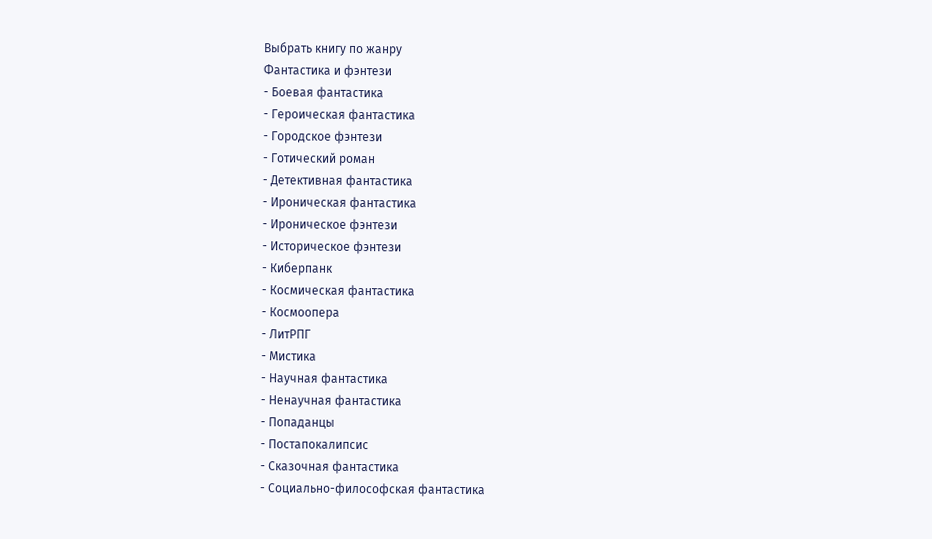Выбрать книгу по жанру
Фантастика и фэнтези
- Боевая фантастика
- Героическая фантастика
- Городское фэнтези
- Готический роман
- Детективная фантастика
- Ироническая фантастика
- Ироническое фэнтези
- Историческое фэнтези
- Киберпанк
- Космическая фантастика
- Космоопера
- ЛитРПГ
- Мистика
- Научная фантастика
- Ненаучная фантастика
- Попаданцы
- Постапокалипсис
- Сказочная фантастика
- Социально-философская фантастика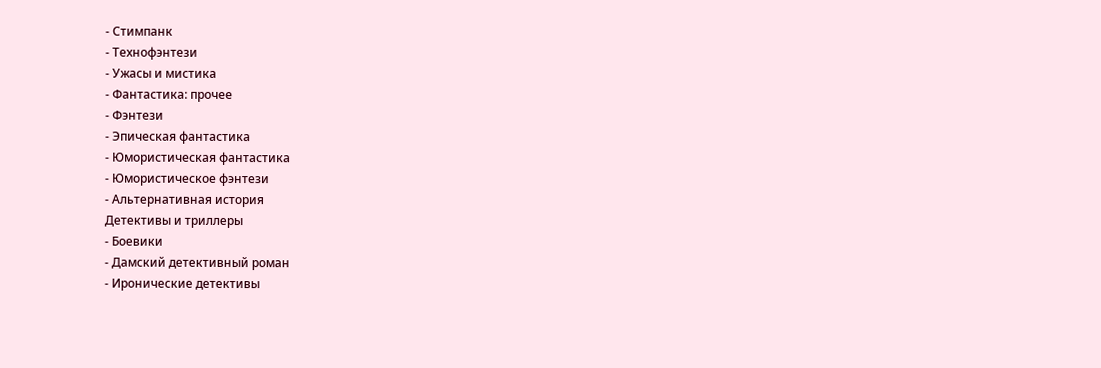- Стимпанк
- Технофэнтези
- Ужасы и мистика
- Фантастика: прочее
- Фэнтези
- Эпическая фантастика
- Юмористическая фантастика
- Юмористическое фэнтези
- Альтернативная история
Детективы и триллеры
- Боевики
- Дамский детективный роман
- Иронические детективы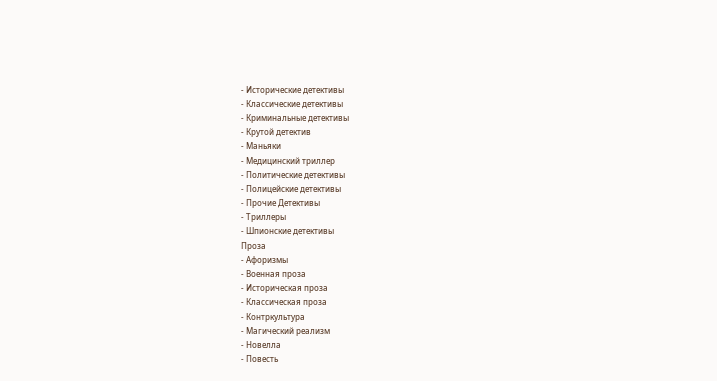- Исторические детективы
- Классические детективы
- Криминальные детективы
- Крутой детектив
- Маньяки
- Медицинский триллер
- Политические детективы
- Полицейские детективы
- Прочие Детективы
- Триллеры
- Шпионские детективы
Проза
- Афоризмы
- Военная проза
- Историческая проза
- Классическая проза
- Контркультура
- Магический реализм
- Новелла
- Повесть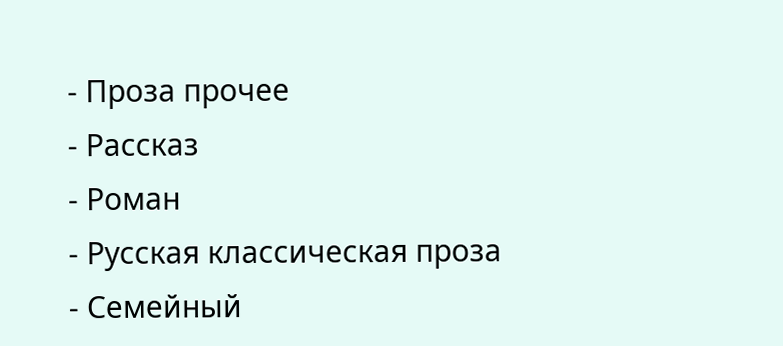- Проза прочее
- Рассказ
- Роман
- Русская классическая проза
- Семейный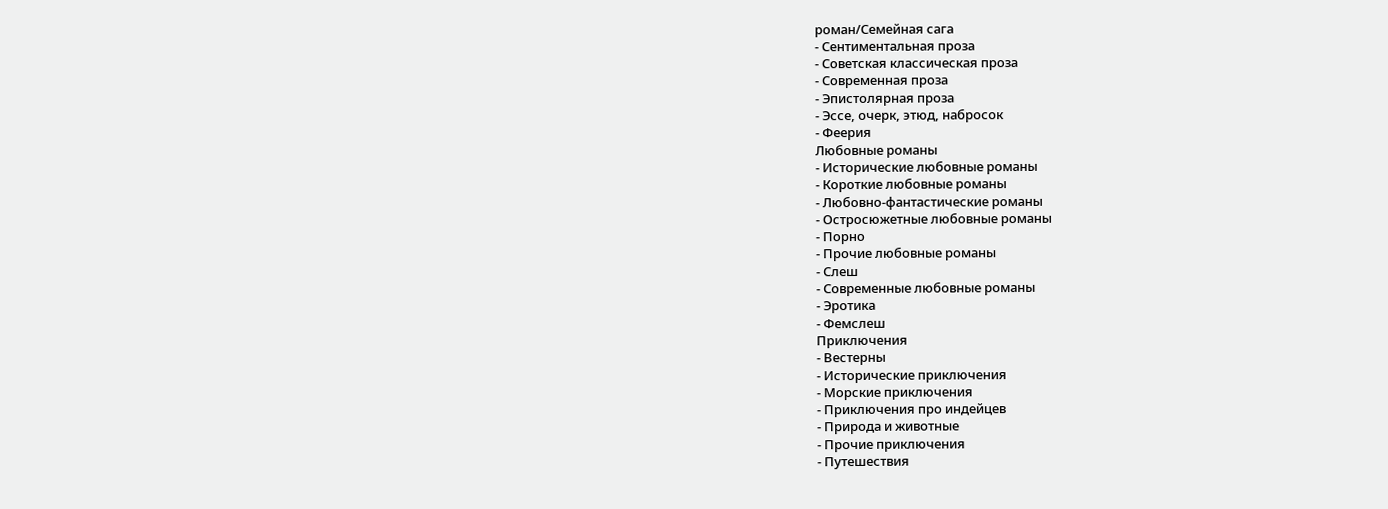роман/Семейная сага
- Сентиментальная проза
- Советская классическая проза
- Современная проза
- Эпистолярная проза
- Эссе, очерк, этюд, набросок
- Феерия
Любовные романы
- Исторические любовные романы
- Короткие любовные романы
- Любовно-фантастические романы
- Остросюжетные любовные романы
- Порно
- Прочие любовные романы
- Слеш
- Современные любовные романы
- Эротика
- Фемслеш
Приключения
- Вестерны
- Исторические приключения
- Морские приключения
- Приключения про индейцев
- Природа и животные
- Прочие приключения
- Путешествия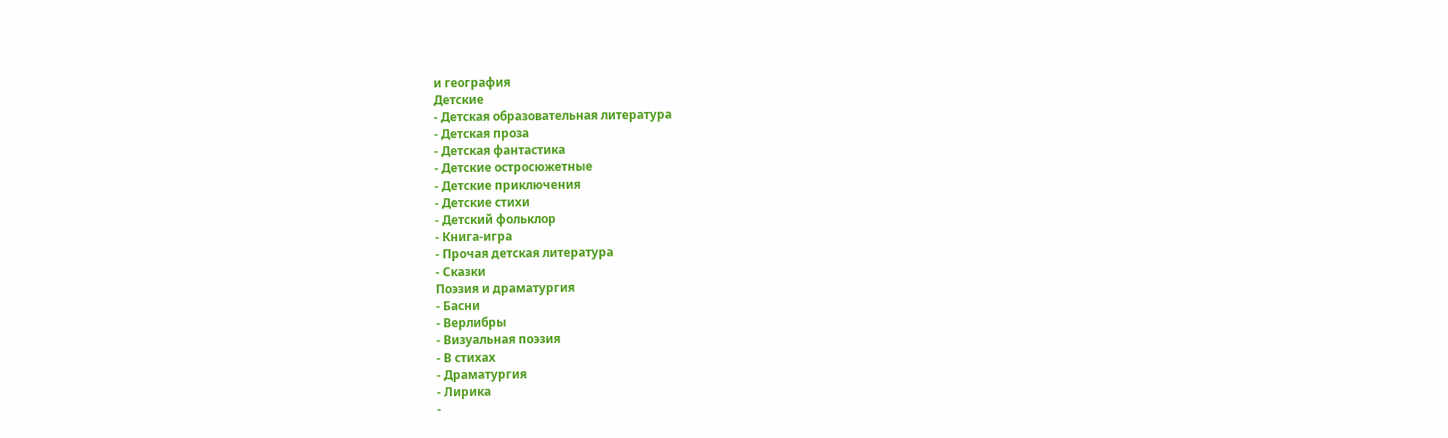и география
Детские
- Детская образовательная литература
- Детская проза
- Детская фантастика
- Детские остросюжетные
- Детские приключения
- Детские стихи
- Детский фольклор
- Книга-игра
- Прочая детская литература
- Сказки
Поэзия и драматургия
- Басни
- Верлибры
- Визуальная поэзия
- В стихах
- Драматургия
- Лирика
-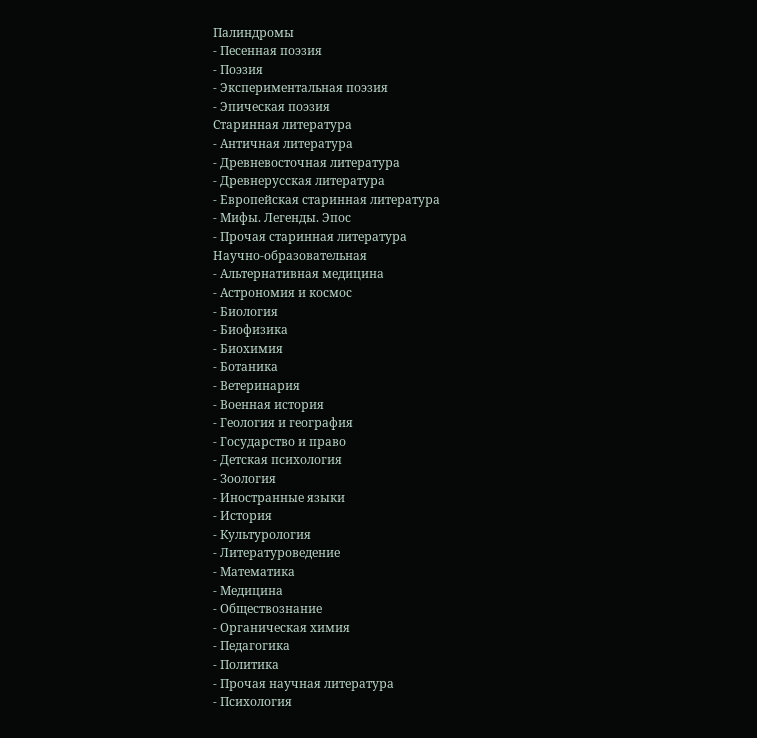Палиндромы
- Песенная поэзия
- Поэзия
- Экспериментальная поэзия
- Эпическая поэзия
Старинная литература
- Античная литература
- Древневосточная литература
- Древнерусская литература
- Европейская старинная литература
- Мифы. Легенды. Эпос
- Прочая старинная литература
Научно-образовательная
- Альтернативная медицина
- Астрономия и космос
- Биология
- Биофизика
- Биохимия
- Ботаника
- Ветеринария
- Военная история
- Геология и география
- Государство и право
- Детская психология
- Зоология
- Иностранные языки
- История
- Культурология
- Литературоведение
- Математика
- Медицина
- Обществознание
- Органическая химия
- Педагогика
- Политика
- Прочая научная литература
- Психология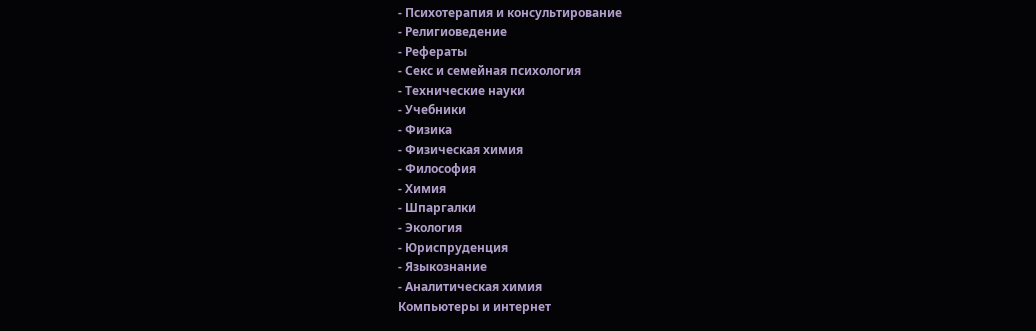- Психотерапия и консультирование
- Религиоведение
- Рефераты
- Секс и семейная психология
- Технические науки
- Учебники
- Физика
- Физическая химия
- Философия
- Химия
- Шпаргалки
- Экология
- Юриспруденция
- Языкознание
- Аналитическая химия
Компьютеры и интернет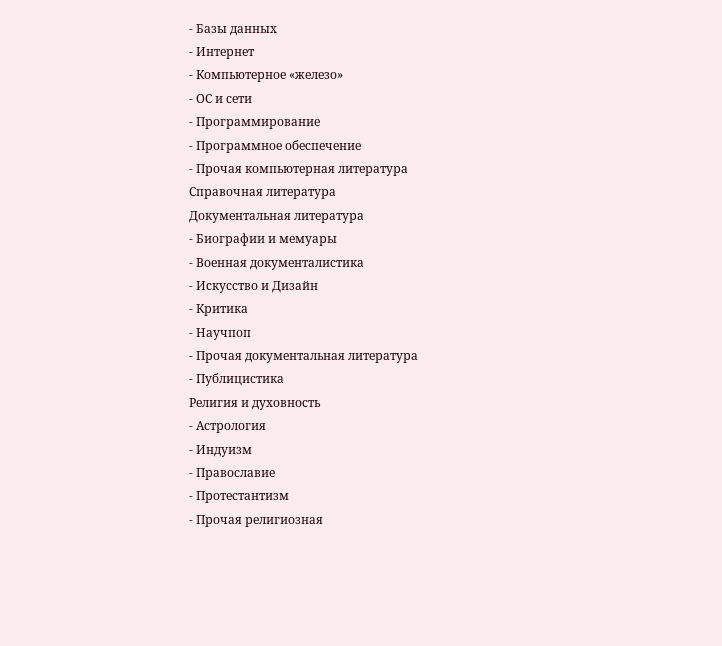- Базы данных
- Интернет
- Компьютерное «железо»
- ОС и сети
- Программирование
- Программное обеспечение
- Прочая компьютерная литература
Справочная литература
Документальная литература
- Биографии и мемуары
- Военная документалистика
- Искусство и Дизайн
- Критика
- Научпоп
- Прочая документальная литература
- Публицистика
Религия и духовность
- Астрология
- Индуизм
- Православие
- Протестантизм
- Прочая религиозная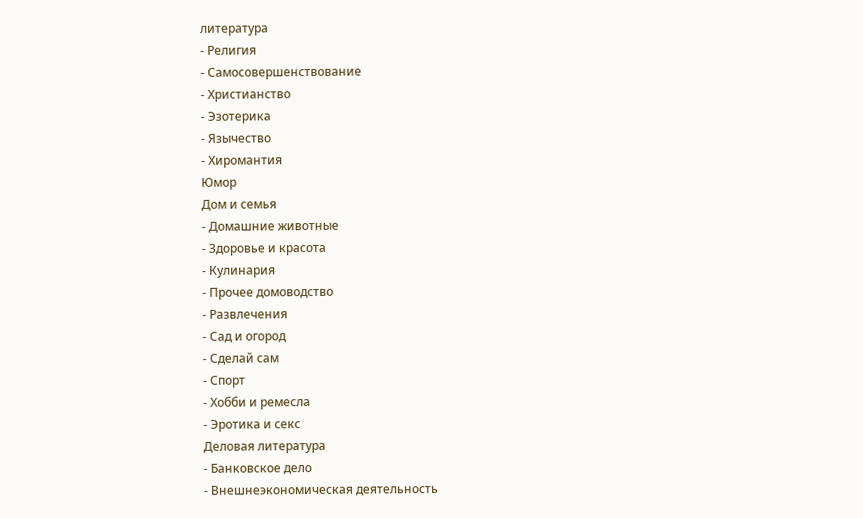литература
- Религия
- Самосовершенствование
- Христианство
- Эзотерика
- Язычество
- Хиромантия
Юмор
Дом и семья
- Домашние животные
- Здоровье и красота
- Кулинария
- Прочее домоводство
- Развлечения
- Сад и огород
- Сделай сам
- Спорт
- Хобби и ремесла
- Эротика и секс
Деловая литература
- Банковское дело
- Внешнеэкономическая деятельность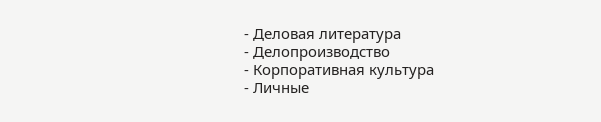- Деловая литература
- Делопроизводство
- Корпоративная культура
- Личные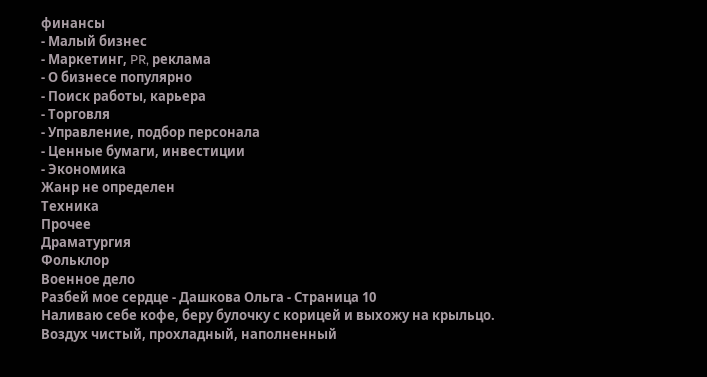финансы
- Малый бизнес
- Маркетинг, PR, реклама
- О бизнесе популярно
- Поиск работы, карьера
- Торговля
- Управление, подбор персонала
- Ценные бумаги, инвестиции
- Экономика
Жанр не определен
Техника
Прочее
Драматургия
Фольклор
Военное дело
Разбей мое сердце - Дашкова Ольга - Страница 10
Наливаю себе кофе, беру булочку с корицей и выхожу на крыльцо. Воздух чистый, прохладный, наполненный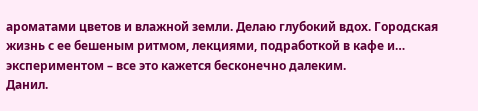ароматами цветов и влажной земли. Делаю глубокий вдох. Городская жизнь с ее бешеным ритмом, лекциями, подработкой в кафе и… экспериментом – все это кажется бесконечно далеким.
Данил.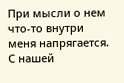При мысли о нем что-то внутри меня напрягается. С нашей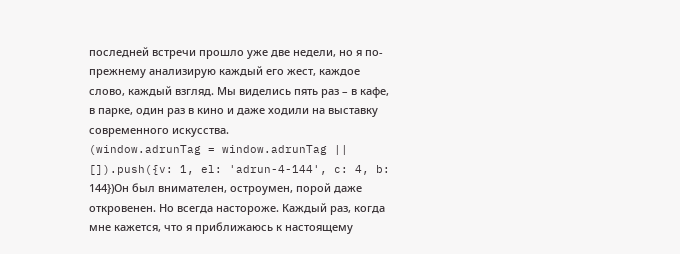последней встречи прошло уже две недели, но я по-прежнему анализирую каждый его жест, каждое слово, каждый взгляд. Мы виделись пять раз – в кафе, в парке, один раз в кино и даже ходили на выставку современного искусства.
(window.adrunTag = window.adrunTag || []).push({v: 1, el: 'adrun-4-144', c: 4, b: 144})Он был внимателен, остроумен, порой даже откровенен. Но всегда настороже. Каждый раз, когда мне кажется, что я приближаюсь к настоящему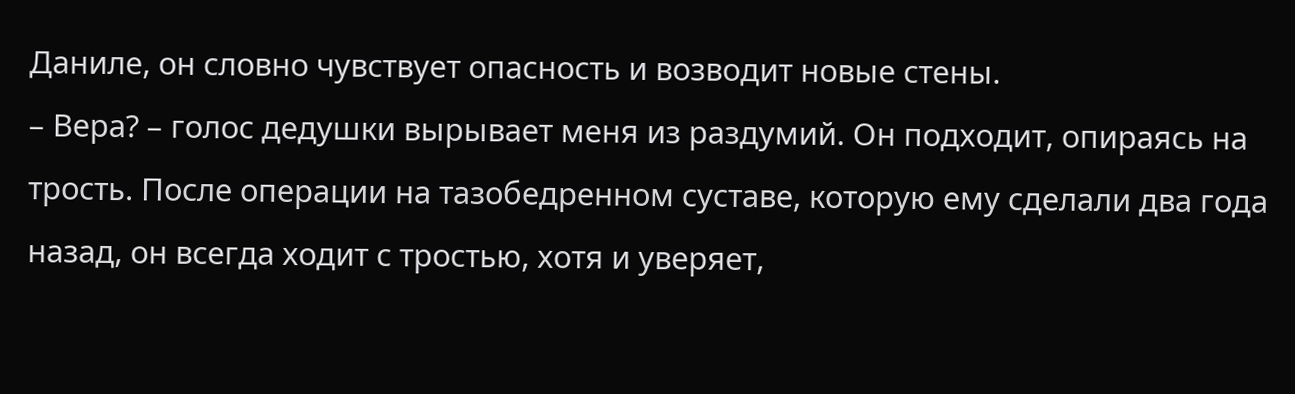Даниле, он словно чувствует опасность и возводит новые стены.
– Вера? – голос дедушки вырывает меня из раздумий. Он подходит, опираясь на трость. После операции на тазобедренном суставе, которую ему сделали два года назад, он всегда ходит с тростью, хотя и уверяет,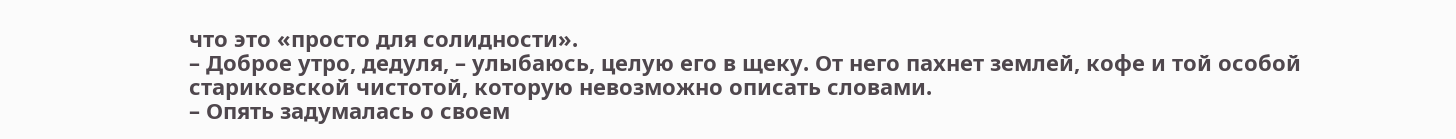что это «просто для солидности».
– Доброе утро, дедуля, – улыбаюсь, целую его в щеку. От него пахнет землей, кофе и той особой стариковской чистотой, которую невозможно описать словами.
– Опять задумалась о своем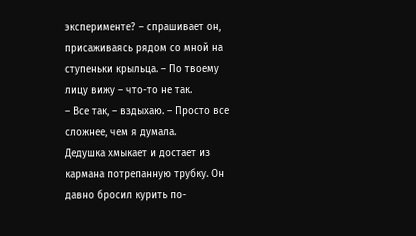эксперименте? – спрашивает он, присаживаясь рядом со мной на ступеньки крыльца. – По твоему лицу вижу – что-то не так.
– Все так, – вздыхаю. – Просто все сложнее, чем я думала.
Дедушка хмыкает и достает из кармана потрепанную трубку. Он давно бросил курить по-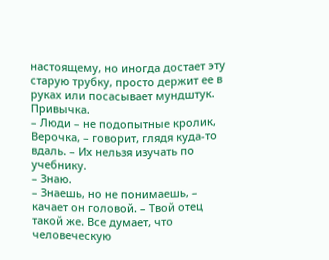настоящему, но иногда достает эту старую трубку, просто держит ее в руках или посасывает мундштук. Привычка.
– Люди – не подопытные кролик, Верочка, – говорит, глядя куда-то вдаль. – Их нельзя изучать по учебнику.
– Знаю.
– Знаешь, но не понимаешь, – качает он головой. – Твой отец такой же. Все думает, что человеческую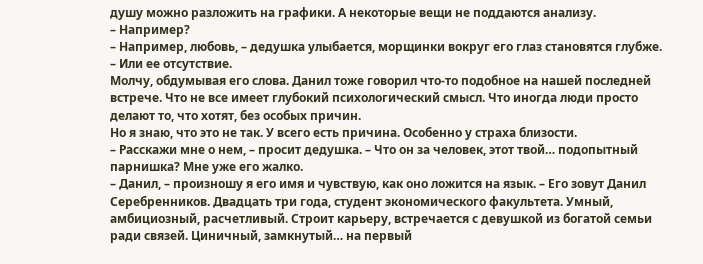душу можно разложить на графики. А некоторые вещи не поддаются анализу.
– Например?
– Например, любовь, – дедушка улыбается, морщинки вокруг его глаз становятся глубже. – Или ее отсутствие.
Молчу, обдумывая его слова. Данил тоже говорил что-то подобное на нашей последней встрече. Что не все имеет глубокий психологический смысл. Что иногда люди просто делают то, что хотят, без особых причин.
Но я знаю, что это не так. У всего есть причина. Особенно у страха близости.
– Расскажи мне о нем, – просит дедушка. – Что он за человек, этот твой… подопытный парнишка? Мне уже его жалко.
– Данил, – произношу я его имя и чувствую, как оно ложится на язык. – Его зовут Данил Серебренников. Двадцать три года, студент экономического факультета. Умный, амбициозный, расчетливый. Строит карьеру, встречается с девушкой из богатой семьи ради связей. Циничный, замкнутый… на первый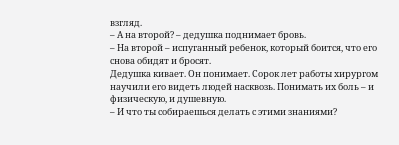взгляд.
– А на второй? – дедушка поднимает бровь.
– На второй – испуганный ребенок, который боится, что его снова обидят и бросят.
Дедушка кивает. Он понимает. Сорок лет работы хирургом научили его видеть людей насквозь. Понимать их боль – и физическую, и душевную.
– И что ты собираешься делать с этими знаниями?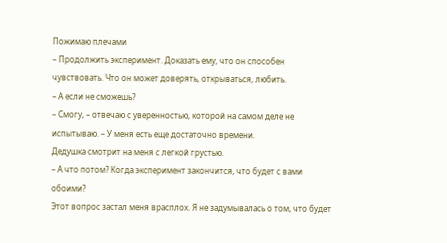Пожимаю плечами
– Продолжить эксперимент. Доказать ему, что он способен чувствовать. Что он может доверять, открываться, любить.
– А если не сможешь?
– Смогу, – отвечаю с уверенностью, которой на самом деле не испытываю. – У меня есть еще достаточно времени.
Дедушка смотрит на меня с легкой грустью.
– А что потом? Когда эксперимент закончится, что будет с вами обоими?
Этот вопрос застал меня врасплох. Я не задумывалась о том, что будет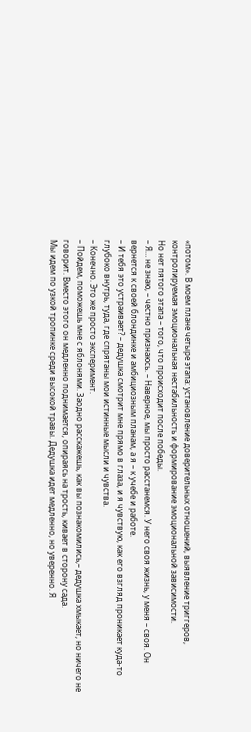«потом». В моем плане четыре этапа: установление доверительных отношений, выявление триггеров, контролируемая эмоциональная нестабильность и формирование эмоциональной зависимости.
Но нет пятого этапа – того, что происходит после победы.
– Я… не знаю, – честно признаюсь. – Наверное, мы просто расстанемся. У него своя жизнь, у меня – своя. Он вернется к своей блондинке и амбициозным планам, а я – к учебе и работе.
– И тебя это устраивает? – дедушка смотрит мне прямо в глаза, и я чувствую, как его взгляд проникает куда-то глубоко внутрь, туда, где спрятаны мои истинные мысли и чувства.
– Конечно. Это же просто эксперимент.
– Пойдем, поможешь мне с яблонями. Заодно расскажешь, как вы познакомились,– дедушка хмыкает, но ничего не говорит. Вместо этого он медленно поднимается, опираясь на трость, кивает в сторону сада.
Мы идем по узкой тропинке среди высокой травы. Дедушка идет медленно, но уверенно. Я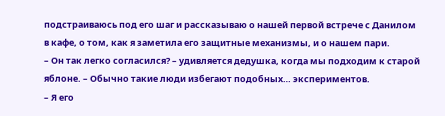подстраиваюсь под его шаг и рассказываю о нашей первой встрече с Данилом в кафе, о том, как я заметила его защитные механизмы, и о нашем пари.
– Он так легко согласился? – удивляется дедушка, когда мы подходим к старой яблоне. – Обычно такие люди избегают подобных… экспериментов.
– Я его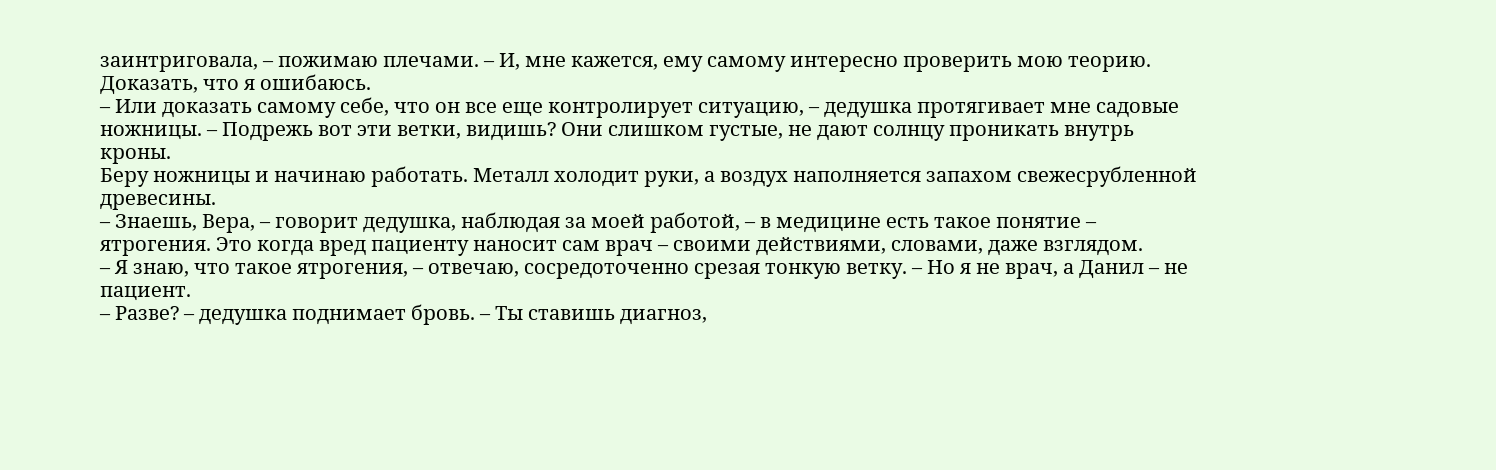заинтриговала, – пожимаю плечами. – И, мне кажется, ему самому интересно проверить мою теорию. Доказать, что я ошибаюсь.
– Или доказать самому себе, что он все еще контролирует ситуацию, – дедушка протягивает мне садовые ножницы. – Подрежь вот эти ветки, видишь? Они слишком густые, не дают солнцу проникать внутрь кроны.
Беру ножницы и начинаю работать. Металл холодит руки, а воздух наполняется запахом свежесрубленной древесины.
– Знаешь, Вера, – говорит дедушка, наблюдая за моей работой, – в медицине есть такое понятие – ятрогения. Это когда вред пациенту наносит сам врач – своими действиями, словами, даже взглядом.
– Я знаю, что такое ятрогения, – отвечаю, сосредоточенно срезая тонкую ветку. – Но я не врач, а Данил – не пациент.
– Разве? – дедушка поднимает бровь. – Ты ставишь диагноз,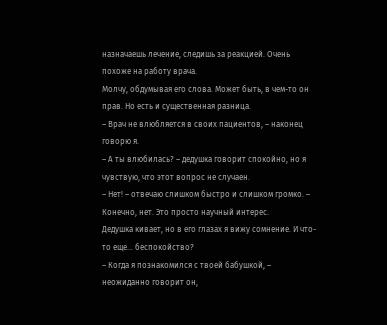назначаешь лечение, следишь за реакцией. Очень похоже на работу врача.
Молчу, обдумывая его слова. Может быть, в чем-то он прав. Но есть и существенная разница.
– Врач не влюбляется в своих пациентов, – наконец говорю я.
– А ты влюбилась? – дедушка говорит спокойно, но я чувствую, что этот вопрос не случаен.
– Нет! – отвечаю слишком быстро и слишком громко. – Конечно, нет. Это просто научный интерес.
Дедушка кивает, но в его глазах я вижу сомнение. И что-то еще… беспокойство?
– Когда я познакомился с твоей бабушкой, – неожиданно говорит он,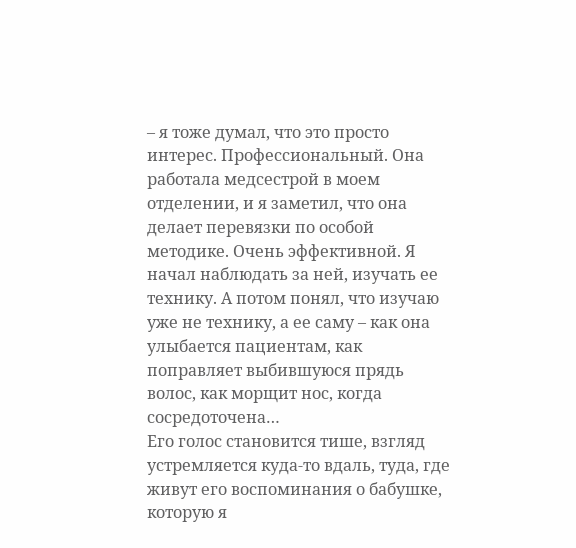– я тоже думал, что это просто интерес. Профессиональный. Она работала медсестрой в моем отделении, и я заметил, что она делает перевязки по особой методике. Очень эффективной. Я начал наблюдать за ней, изучать ее технику. А потом понял, что изучаю уже не технику, а ее саму – как она улыбается пациентам, как поправляет выбившуюся прядь волос, как морщит нос, когда сосредоточена…
Его голос становится тише, взгляд устремляется куда-то вдаль, туда, где живут его воспоминания о бабушке, которую я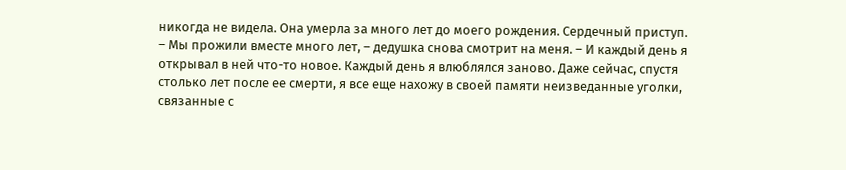никогда не видела. Она умерла за много лет до моего рождения. Сердечный приступ.
– Мы прожили вместе много лет, – дедушка снова смотрит на меня. – И каждый день я открывал в ней что-то новое. Каждый день я влюблялся заново. Даже сейчас, спустя столько лет после ее смерти, я все еще нахожу в своей памяти неизведанные уголки, связанные с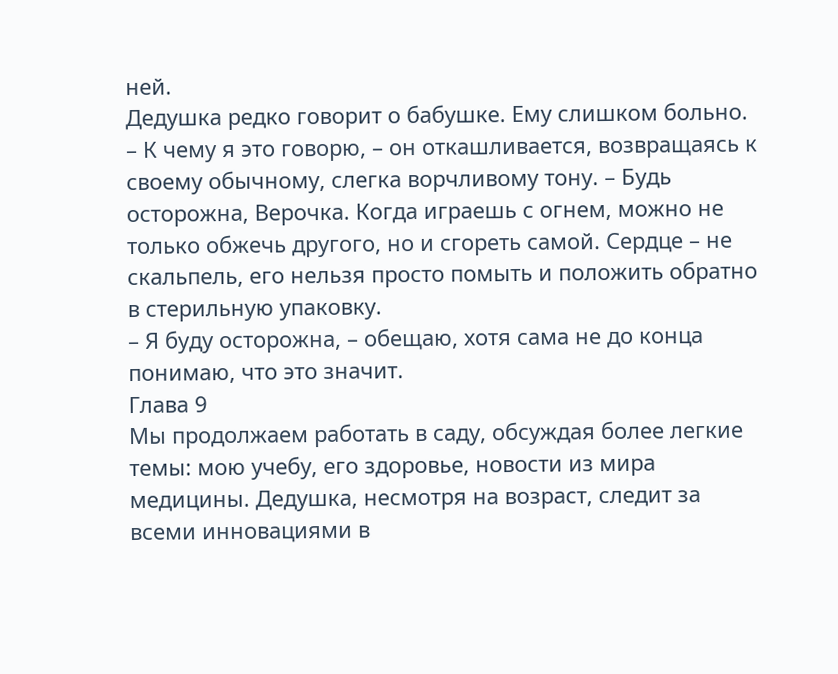ней.
Дедушка редко говорит о бабушке. Ему слишком больно.
– К чему я это говорю, – он откашливается, возвращаясь к своему обычному, слегка ворчливому тону. – Будь осторожна, Верочка. Когда играешь с огнем, можно не только обжечь другого, но и сгореть самой. Сердце – не скальпель, его нельзя просто помыть и положить обратно в стерильную упаковку.
– Я буду осторожна, – обещаю, хотя сама не до конца понимаю, что это значит.
Глава 9
Мы продолжаем работать в саду, обсуждая более легкие темы: мою учебу, его здоровье, новости из мира медицины. Дедушка, несмотря на возраст, следит за всеми инновациями в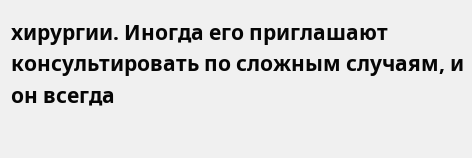хирургии. Иногда его приглашают консультировать по сложным случаям, и он всегда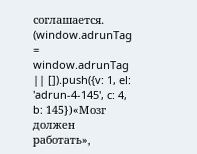соглашается.
(window.adrunTag = window.adrunTag || []).push({v: 1, el: 'adrun-4-145', c: 4, b: 145})«Мозг должен работать»,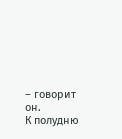– говорит он.
К полудню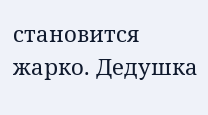становится жарко. Дедушка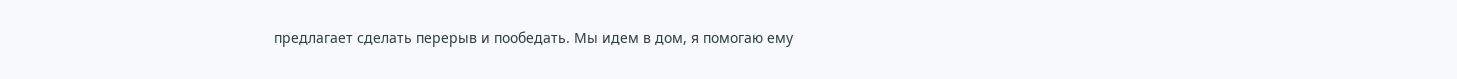предлагает сделать перерыв и пообедать. Мы идем в дом, я помогаю ему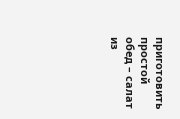приготовить простой обед – салат из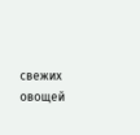свежих овощей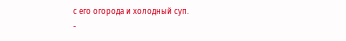с его огорода и холодный суп.
-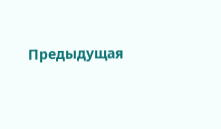Предыдущая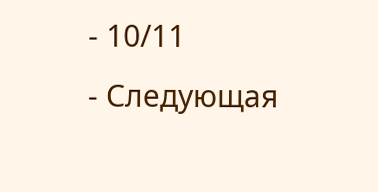- 10/11
- Следующая